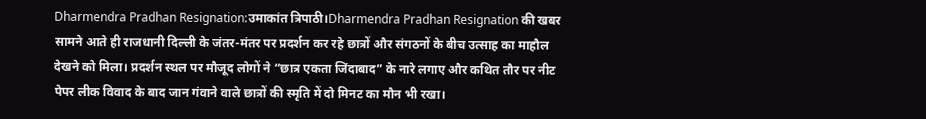Dharmendra Pradhan Resignation:उमाकांत त्रिपाठी।Dharmendra Pradhan Resignation की खबर सामने आते ही राजधानी दिल्ली के जंतर-मंतर पर प्रदर्शन कर रहे छात्रों और संगठनों के बीच उत्साह का माहौल देखने को मिला। प्रदर्शन स्थल पर मौजूद लोगों ने “छात्र एकता जिंदाबाद” के नारे लगाए और कथित तौर पर नीट पेपर लीक विवाद के बाद जान गंवाने वाले छात्रों की स्मृति में दो मिनट का मौन भी रखा।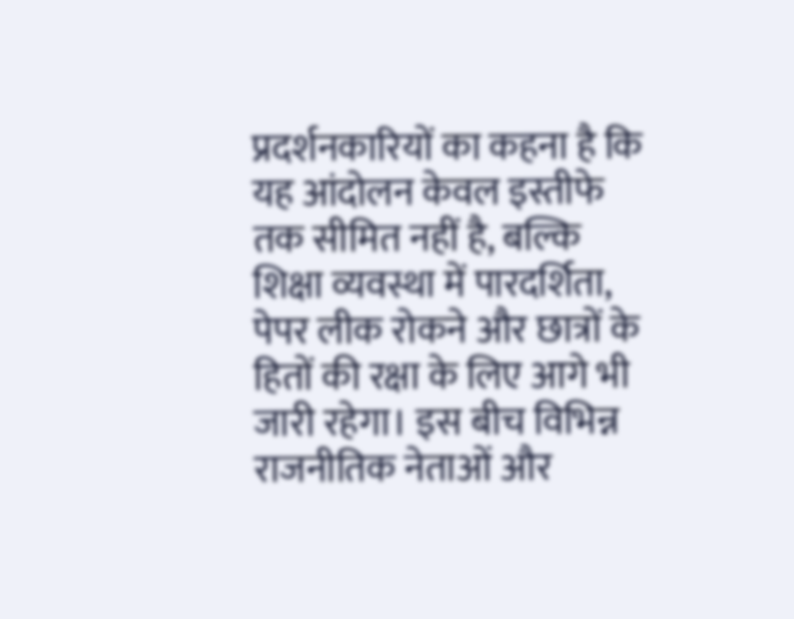प्रदर्शनकारियों का कहना है कि यह आंदोलन केवल इस्तीफे तक सीमित नहीं है, बल्कि शिक्षा व्यवस्था में पारदर्शिता, पेपर लीक रोकने और छात्रों के हितों की रक्षा के लिए आगे भी जारी रहेगा। इस बीच विभिन्न राजनीतिक नेताओं और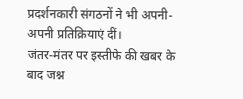प्रदर्शनकारी संगठनों ने भी अपनी-अपनी प्रतिक्रियाएं दीं।
जंतर-मंतर पर इस्तीफे की खबर के बाद जश्न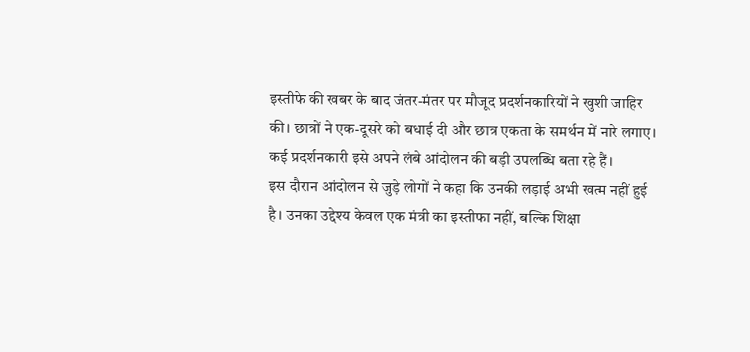इस्तीफे की खबर के बाद जंतर-मंतर पर मौजूद प्रदर्शनकारियों ने खुशी जाहिर की। छात्रों ने एक-दूसरे को बधाई दी और छात्र एकता के समर्थन में नारे लगाए। कई प्रदर्शनकारी इसे अपने लंबे आंदोलन की बड़ी उपलब्धि बता रहे हैं।
इस दौरान आंदोलन से जुड़े लोगों ने कहा कि उनकी लड़ाई अभी खत्म नहीं हुई है। उनका उद्देश्य केवल एक मंत्री का इस्तीफा नहीं, बल्कि शिक्षा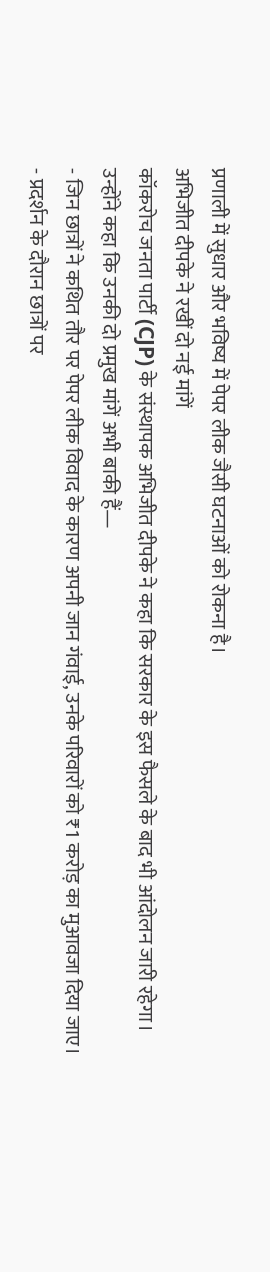प्रणाली में सुधार और भविष्य में पेपर लीक जैसी घटनाओं को रोकना है।
अभिजीत दीपके ने रखीं दो नई मांगें
कॉकरोच जनता पार्टी (CJP) के संस्थापक अभिजीत दीपके ने कहा कि सरकार के इस फैसले के बाद भी आंदोलन जारी रहेगा।
उन्होंने कहा कि उनकी दो प्रमुख मांगें अभी बाकी हैं—
- जिन छात्रों ने कथित तौर पर पेपर लीक विवाद के कारण अपनी जान गंवाई, उनके परिवारों को ₹1 करोड़ का मुआवजा दिया जाए।
- प्रदर्शन के दौरान छात्रों पर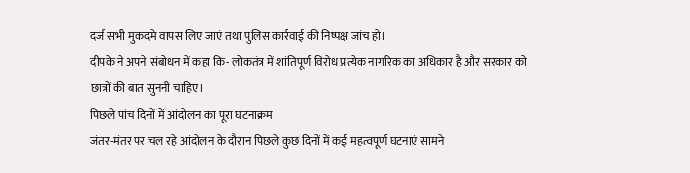दर्ज सभी मुकदमे वापस लिए जाएं तथा पुलिस कार्रवाई की निष्पक्ष जांच हो।
दीपके ने अपने संबोधन में कहा कि- लोकतंत्र में शांतिपूर्ण विरोध प्रत्येक नागरिक का अधिकार है और सरकार को छात्रों की बात सुननी चाहिए।
पिछले पांच दिनों में आंदोलन का पूरा घटनाक्रम
जंतर-मंतर पर चल रहे आंदोलन के दौरान पिछले कुछ दिनों में कई महत्वपूर्ण घटनाएं सामने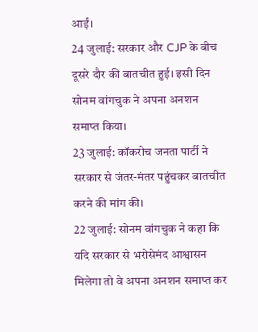आईं।
24 जुलाई: सरकार और CJP के बीच दूसरे दौर की बातचीत हुई। इसी दिन सोनम वांगचुक ने अपना अनशन समाप्त किया।
23 जुलाई: कॉकरोच जनता पार्टी ने सरकार से जंतर-मंतर पहुंचकर बातचीत करने की मांग की।
22 जुलाई: सोनम वांगचुक ने कहा कि यदि सरकार से भरोसेमंद आश्वासन मिलेगा तो वे अपना अनशन समाप्त कर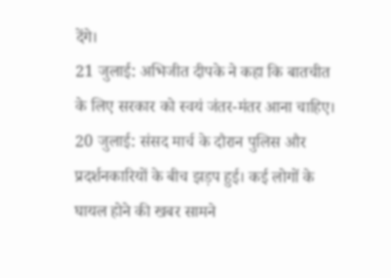देंगे।
21 जुलाई: अभिजीत दीपके ने कहा कि बातचीत के लिए सरकार को स्वयं जंतर-मंतर आना चाहिए।
20 जुलाई: संसद मार्च के दौरान पुलिस और प्रदर्शनकारियों के बीच झड़प हुई। कई लोगों के घायल होने की खबर सामने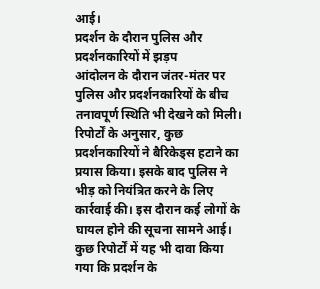आई।
प्रदर्शन के दौरान पुलिस और प्रदर्शनकारियों में झड़प
आंदोलन के दौरान जंतर-मंतर पर पुलिस और प्रदर्शनकारियों के बीच तनावपूर्ण स्थिति भी देखने को मिली।
रिपोर्टों के अनुसार, कुछ प्रदर्शनकारियों ने बैरिकेड्स हटाने का प्रयास किया। इसके बाद पुलिस ने भीड़ को नियंत्रित करने के लिए कार्रवाई की। इस दौरान कई लोगों के घायल होने की सूचना सामने आई।
कुछ रिपोर्टों में यह भी दावा किया गया कि प्रदर्शन के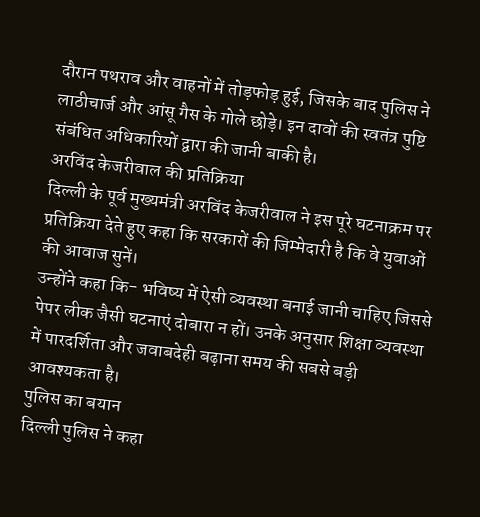दौरान पथराव और वाहनों में तोड़फोड़ हुई, जिसके बाद पुलिस ने लाठीचार्ज और आंसू गैस के गोले छोड़े। इन दावों की स्वतंत्र पुष्टि संबंधित अधिकारियों द्वारा की जानी बाकी है।
अरविंद केजरीवाल की प्रतिक्रिया
दिल्ली के पूर्व मुख्यमंत्री अरविंद केजरीवाल ने इस पूरे घटनाक्रम पर प्रतिक्रिया देते हुए कहा कि सरकारों की जिम्मेदारी है कि वे युवाओं की आवाज सुनें।
उन्होंने कहा कि- भविष्य में ऐसी व्यवस्था बनाई जानी चाहिए जिससे पेपर लीक जैसी घटनाएं दोबारा न हों। उनके अनुसार शिक्षा व्यवस्था में पारदर्शिता और जवाबदेही बढ़ाना समय की सबसे बड़ी आवश्यकता है।
पुलिस का बयान
दिल्ली पुलिस ने कहा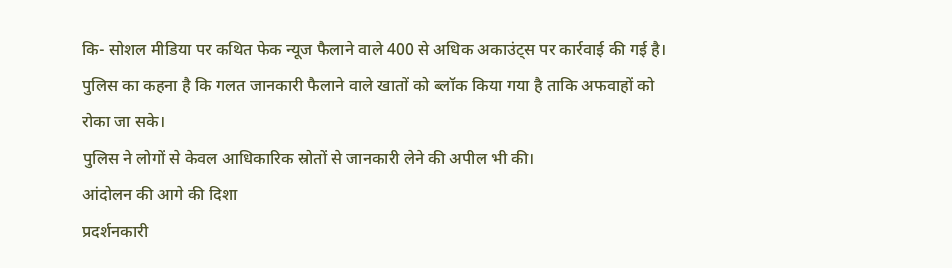कि- सोशल मीडिया पर कथित फेक न्यूज फैलाने वाले 400 से अधिक अकाउंट्स पर कार्रवाई की गई है। पुलिस का कहना है कि गलत जानकारी फैलाने वाले खातों को ब्लॉक किया गया है ताकि अफवाहों को रोका जा सके।
पुलिस ने लोगों से केवल आधिकारिक स्रोतों से जानकारी लेने की अपील भी की।
आंदोलन की आगे की दिशा
प्रदर्शनकारी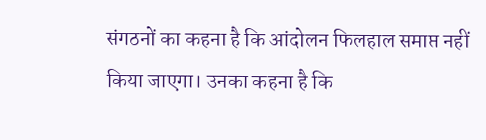संगठनों का कहना है कि आंदोलन फिलहाल समाप्त नहीं किया जाएगा। उनका कहना है कि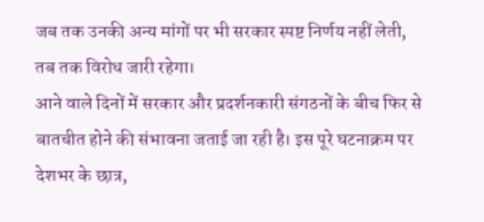जब तक उनकी अन्य मांगों पर भी सरकार स्पष्ट निर्णय नहीं लेती, तब तक विरोध जारी रहेगा।
आने वाले दिनों में सरकार और प्रदर्शनकारी संगठनों के बीच फिर से बातचीत होने की संभावना जताई जा रही है। इस पूरे घटनाक्रम पर देशभर के छात्र,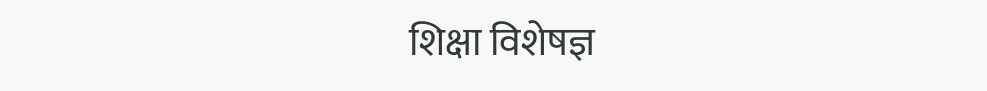शिक्षा विशेषज्ञ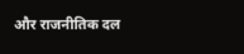और राजनीतिक दल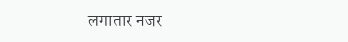लगातार नजर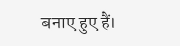बनाए हुए हैं।